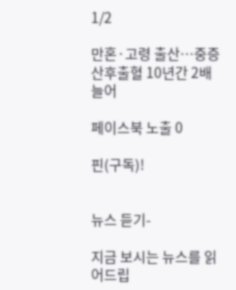1/2

만혼·고령 출산…중증산후출혈 10년간 2배 늘어

페이스북 노출 0

핀(구독)!


뉴스 듣기-

지금 보시는 뉴스를 읽어드립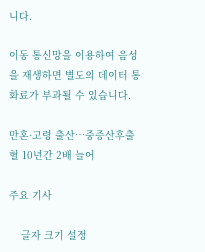니다.

이동 통신망을 이용하여 음성을 재생하면 별도의 데이터 통화료가 부과될 수 있습니다.

만혼·고령 출산…중증산후출혈 10년간 2배 늘어

주요 기사

    글자 크기 설정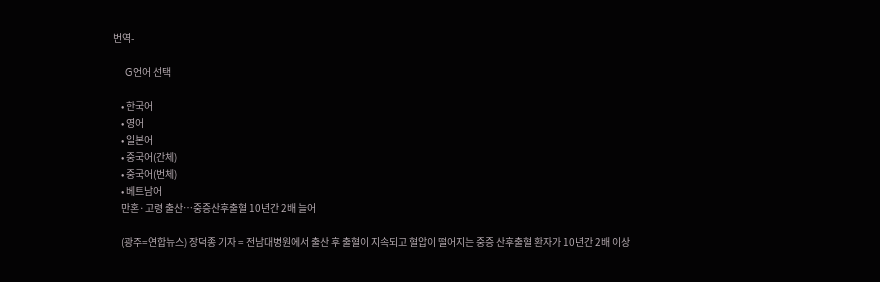번역-

    G언어 선택

    • 한국어
    • 영어
    • 일본어
    • 중국어(간체)
    • 중국어(번체)
    • 베트남어
    만혼·고령 출산…중증산후출혈 10년간 2배 늘어

    (광주=연합뉴스) 장덕종 기자 = 전남대병원에서 출산 후 출혈이 지속되고 혈압이 떨어지는 중증 산후출혈 환자가 10년간 2배 이상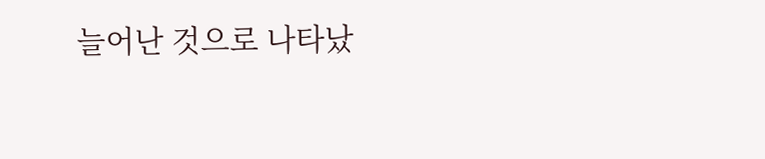늘어난 것으로 나타났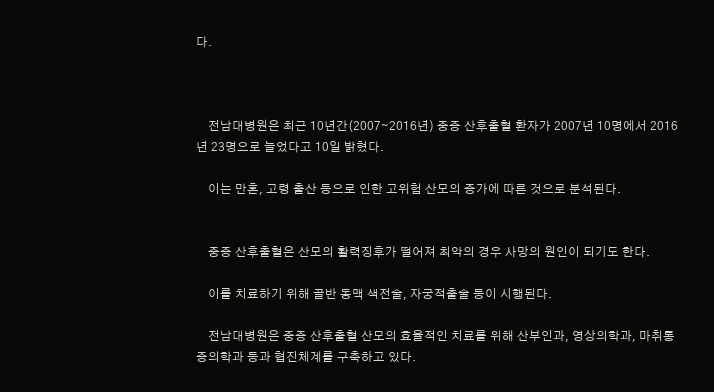다.



    전남대병원은 최근 10년간(2007∼2016년) 중증 산후출혈 환자가 2007년 10명에서 2016년 23명으로 늘었다고 10일 밝혔다.

    이는 만혼, 고령 출산 등으로 인한 고위험 산모의 증가에 따른 것으로 분석된다.


    중증 산후출혈은 산모의 활력징후가 떨어져 최악의 경우 사망의 원인이 되기도 한다.

    이를 치료하기 위해 골반 동맥 색전술, 자궁적출술 등이 시행된다.

    전남대병원은 중증 산후출혈 산모의 효율적인 치료를 위해 산부인과, 영상의학과, 마취통증의학과 등과 협진체계를 구축하고 있다.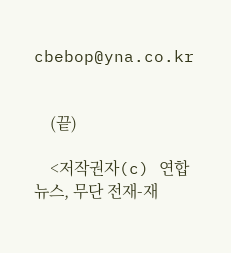cbebop@yna.co.kr


    (끝)

    <저작권자(c) 연합뉴스, 무단 전재-재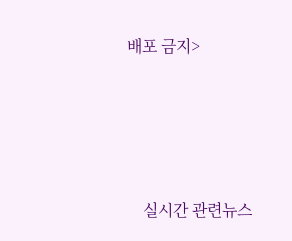배포 금지>




    실시간 관련뉴스